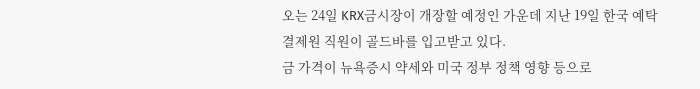오는 24일 KRX금시장이 개장할 예정인 가운데 지난 19일 한국 예탁결제원 직원이 골드바를 입고받고 있다.
금 가격이 뉴욕증시 약세와 미국 정부 정책 영향 등으로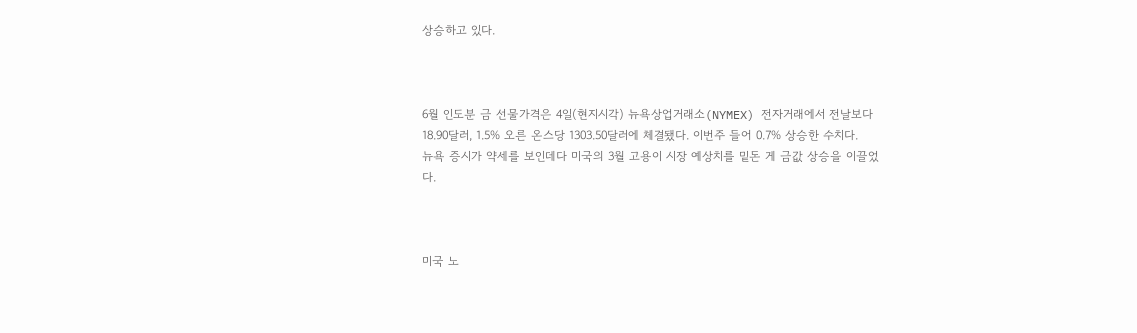상승하고 있다.



6월 인도분 금 선물가격은 4일(현지시각) 뉴욕상업거래소(NYMEX) 전자거래에서 전날보다 18.90달러, 1.5% 오른 온스당 1303.50달러에 체결됐다. 이번주 들어 0.7% 상승한 수치다.
뉴욕 증시가 약세를 보인데다 미국의 3월 고용이 시장 예상치를 밑돈 게 금값 상승을 이끌었다.



미국 노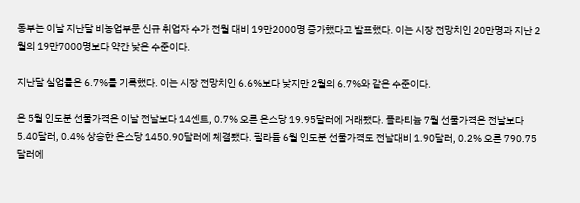동부는 이날 지난달 비농업부문 신규 취업자 수가 전월 대비 19만2000명 증가했다고 발표했다. 이는 시장 전망치인 20만명과 지난 2월의 19만7000명보다 약간 낮은 수준이다.

지난달 실업률은 6.7%를 기록했다. 이는 시장 전망치인 6.6%보다 낮지만 2월의 6.7%와 같은 수준이다.

은 5월 인도분 선물가격은 이날 전날보다 14센트, 0.7% 오른 온스당 19.95달러에 거래됐다. 플라티늄 7월 선물가격은 전날보다 5.40달러, 0.4% 상승한 온스당 1450.90달러에 체결됐다. 필라듐 6월 인도분 선물가격도 전날대비 1.90달러, 0.2% 오른 790.75달러에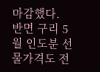마감했다. 반면 구리 5월 인도분 선물가격도 전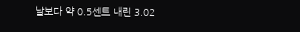날보다 약 0.5센트 내린 3.02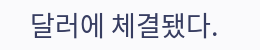달러에 체결됐다.